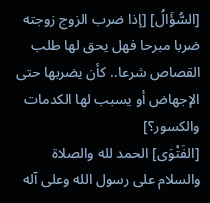[السُّؤَالُ] [إذا ضرب الزوج زوجته ضربا مبرحا فهل يحق لها طلب القصاص شرعا.. كأن يضربها حتى الإجهاض أو يسبب لها الكدمات والكسور؟]
[الفَتْوَى] الحمد لله والصلاة والسلام على رسول الله وعلى آله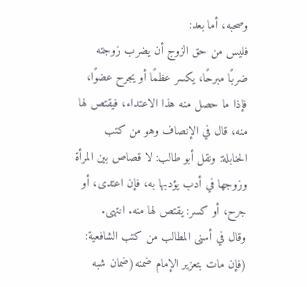وصحبه، أما بعد:
فليس من حق الزوج أن يضرب زوجته ضربًا مبرحًا، يكسر عظمًا أو يجرح عضوًا، فإذا ما حصل منه هذا الاعتداء، فيقتص لها منه، قال في الإنصاف وهو من كتب الحنابلة: ونقل أبو طالب: لا قصاص بين المرأة وزوجها في أدب يؤدبها به، فإن اعتدى، أو جرح، أو كسر: يقتص لها منه. انتهى.
وقال في أسنى المطالب من كتب الشافعية: (فإن مات بتعزير الإمام ضمنه(ضمان شبه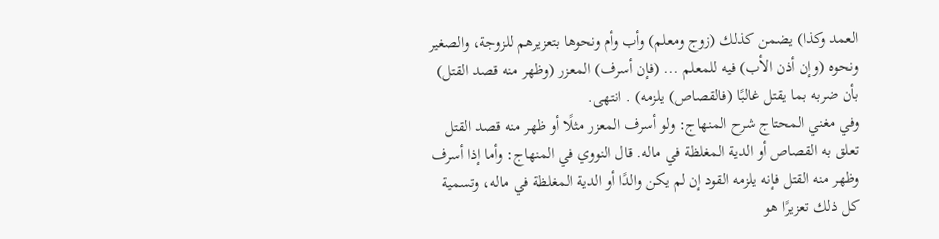العمد وكذا) يضمن كذلك (زوج ومعلم) وأب وأم ونحوها بتعزيرهم للزوجة، والصغير ونحوه (وإن أذن الأب) فيه للمعلم ... (فإن أسرف) المعزر (وظهر منه قصد القتل) بأن ضربه بما يقتل غالبًا (فالقصاص) يلزمه) . انتهى.
وفي مغني المحتاج شرح المنهاج: ولو أسرف المعزر مثلًا أو ظهر منه قصد القتل تعلق به القصاص أو الدية المغلظة في ماله. قال النووي في المنهاج: وأما إذا أسرف وظهر منه القتل فإنه يلزمه القود إن لم يكن والدًا أو الدية المغلظة في ماله، وتسمية كل ذلك تعزيرًا هو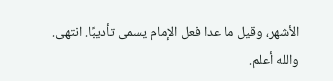الأشهر، وقيل ما عدا فعل الإمام يسمى تأديبًا. انتهى.
والله أعلم.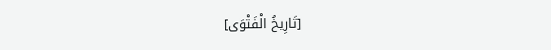[تَارِيخُ الْفَتْوَى]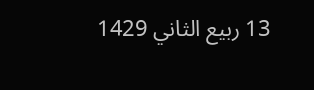13 ربيع الثاني 1429